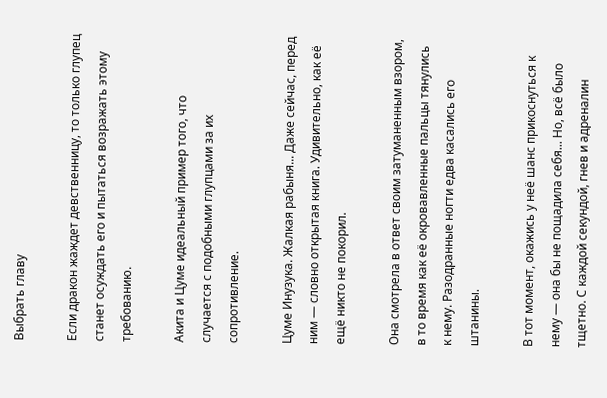Выбрать главу

Если дракон жаждет девственницу, то только глупец станет осуждать его и пытаться возражать этому требованию.

Акита и Цуме идеальный пример того, что случается с подобными глупцами за их сопротивление.

Цуме Инузука. Жалкая рабыня... Даже сейчас, перед ним — словно открытая книга. Удивительно, как её ещё никто не покорил.

Она смотрела в ответ своим затуманенным взором, в то время как её окровавленные пальцы тянулись к нему. Разодранные ногти едва касались его штанины.

В тот момент, окажись у неё шанс прикоснуться к нему — она бы не пощадила себя... Но, всё было тщетно. С каждой секундой, гнев и адреналин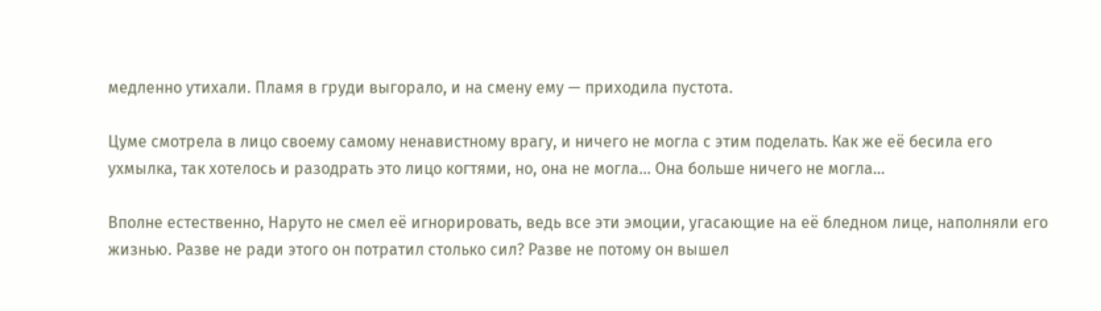медленно утихали. Пламя в груди выгорало, и на смену ему — приходила пустота.

Цуме смотрела в лицо своему самому ненавистному врагу, и ничего не могла с этим поделать. Как же её бесила его ухмылка, так хотелось и разодрать это лицо когтями, но, она не могла... Она больше ничего не могла...

Вполне естественно, Наруто не смел её игнорировать, ведь все эти эмоции, угасающие на её бледном лице, наполняли его жизнью. Разве не ради этого он потратил столько сил? Разве не потому он вышел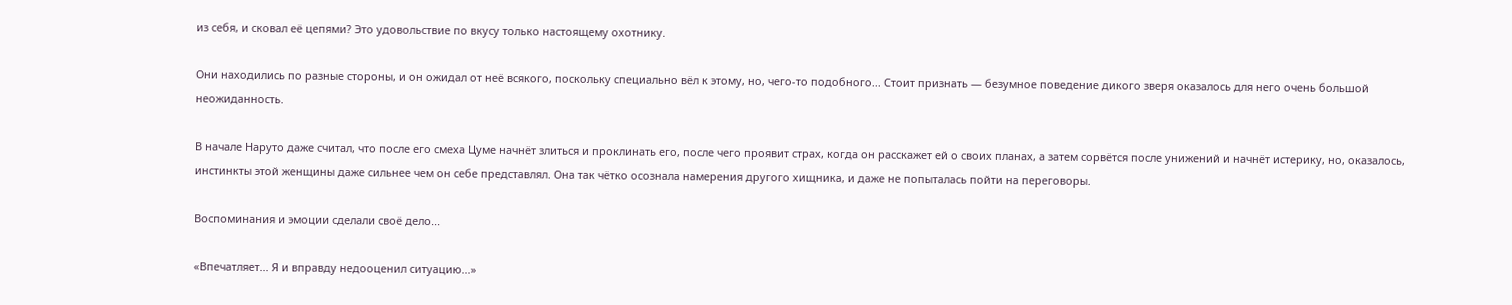из себя, и сковал её цепями? Это удовольствие по вкусу только настоящему охотнику.

Они находились по разные стороны, и он ожидал от неё всякого, поскольку специально вёл к этому, но, чего-то подобного... Стоит признать — безумное поведение дикого зверя оказалось для него очень большой неожиданность.

В начале Наруто даже считал, что после его смеха Цуме начнёт злиться и проклинать его, после чего проявит страх, когда он расскажет ей о своих планах, а затем сорвётся после унижений и начнёт истерику, но, оказалось, инстинкты этой женщины даже сильнее чем он себе представлял. Она так чётко осознала намерения другого хищника, и даже не попыталась пойти на переговоры.

Воспоминания и эмоции сделали своё дело...

«Впечатляет... Я и вправду недооценил ситуацию...»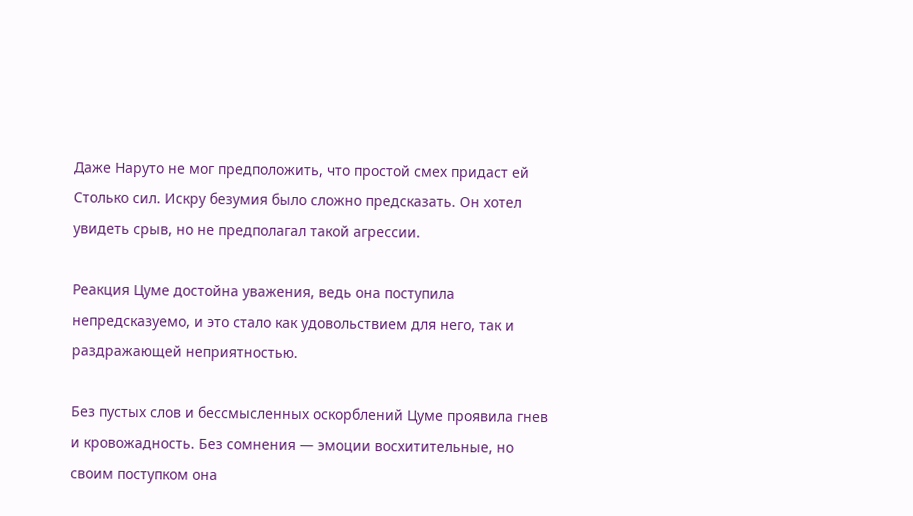Даже Наруто не мог предположить, что простой смех придаст ей Столько сил. Искру безумия было сложно предсказать. Он хотел увидеть срыв, но не предполагал такой агрессии.

Реакция Цуме достойна уважения, ведь она поступила непредсказуемо, и это стало как удовольствием для него, так и раздражающей неприятностью.

Без пустых слов и бессмысленных оскорблений Цуме проявила гнев и кровожадность. Без сомнения — эмоции восхитительные, но своим поступком она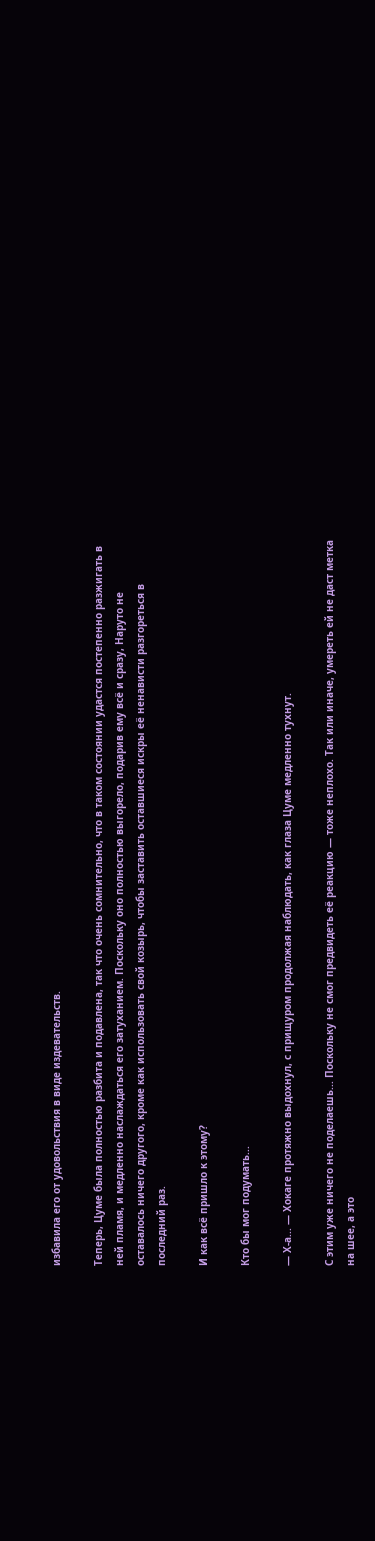избавила его от удовольствия в виде издевательств.

Теперь, Цуме была полностью разбита и подавлена, так что очень сомнительно, что в таком состоянии удастся постепенно разжигать в ней пламя, и медленно наслаждаться его затуханием. Поскольку оно полностью выгорело, подарив ему всё и сразу, Наруто не оставалось ничего другого, кроме как использовать свой козырь, чтобы заставить оставшиеся искры её ненависти разгореться в последний раз.

И как всё пришло к этому?

Кто бы мог подумать...

— Х-а... — Хокаге протяжно выдохнул, с прищуром продолжая наблюдать, как глаза Цуме медленно тухнут.

С этим уже ничего не поделаешь... Поскольку не смог предвидеть её реакцию — тоже неплохо. Так или иначе, умереть ей не даст метка на шее, а это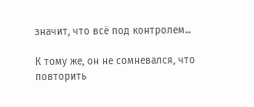значит, что всё под контролем...

К тому же, он не сомневался, что повторить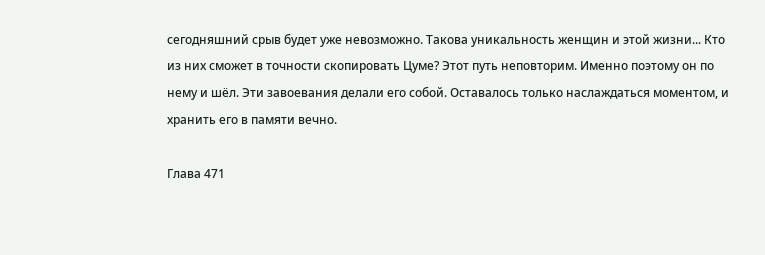сегодняшний срыв будет уже невозможно. Такова уникальность женщин и этой жизни... Кто из них сможет в точности скопировать Цуме? Этот путь неповторим. Именно поэтому он по нему и шёл. Эти завоевания делали его собой. Оставалось только наслаждаться моментом, и хранить его в памяти вечно.

Глава 471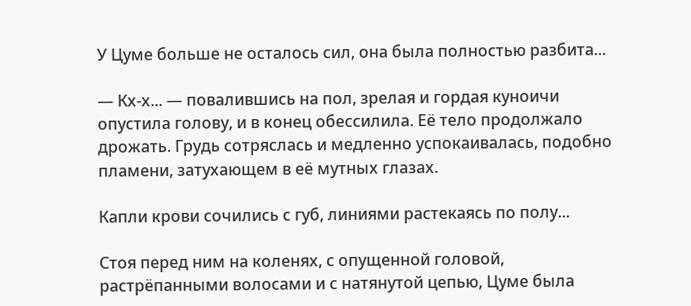У Цуме больше не осталось сил, она была полностью разбита...

— Кх-х... — повалившись на пол, зрелая и гордая куноичи опустила голову, и в конец обессилила. Её тело продолжало дрожать. Грудь сотряслась и медленно успокаивалась, подобно пламени, затухающем в её мутных глазах.

Капли крови сочились с губ, линиями растекаясь по полу...

Стоя перед ним на коленях, с опущенной головой, растрёпанными волосами и с натянутой цепью, Цуме была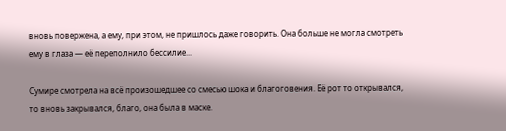вновь повержена, а ему, при этом, не пришлось даже говорить. Она больше не могла смотреть ему в глаза — её переполнило бессилие...

Сумире смотрела на всё произошедшее со смесью шока и благоговения. Её рот то открывался, то вновь закрывался, благо, она была в маске.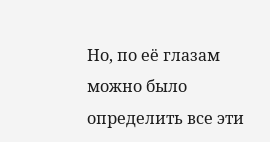Но, по её глазам можно было определить все эти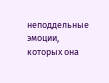неподдельные эмоции, которых она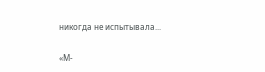никогда не испытывала...

«М-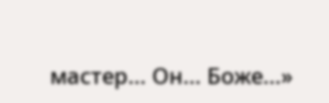мастер... Он... Боже...»